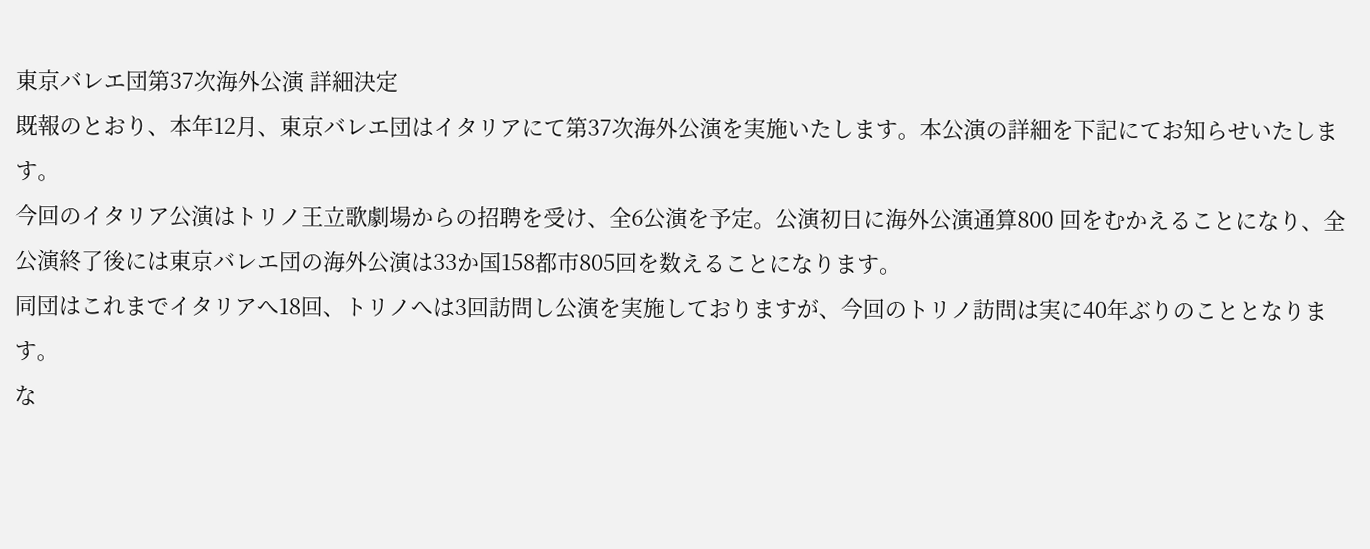東京バレエ団第37次海外公演 詳細決定
既報のとおり、本年12月、東京バレエ団はイタリアにて第37次海外公演を実施いたします。本公演の詳細を下記にてお知らせいたします。
今回のイタリア公演はトリノ王立歌劇場からの招聘を受け、全6公演を予定。公演初日に海外公演通算800 回をむかえることになり、全公演終了後には東京バレエ団の海外公演は33か国158都市805回を数えることになります。
同団はこれまでイタリアへ18回、トリノへは3回訪問し公演を実施しておりますが、今回のトリノ訪問は実に40年ぶりのこととなります。
な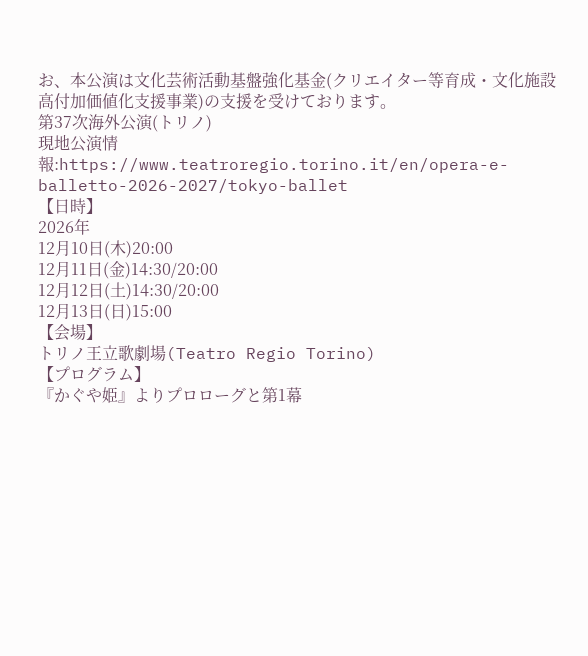お、本公演は文化芸術活動基盤強化基金(クリエイター等育成・文化施設高付加価値化支援事業)の支援を受けております。
第37次海外公演(トリノ)
現地公演情報:https://www.teatroregio.torino.it/en/opera-e-balletto-2026-2027/tokyo-ballet
【日時】
2026年
12月10日(木)20:00
12月11日(金)14:30/20:00
12月12日(土)14:30/20:00
12月13日(日)15:00
【会場】
トリノ王立歌劇場(Teatro Regio Torino)
【プログラム】
『かぐや姫』よりプロローグと第1幕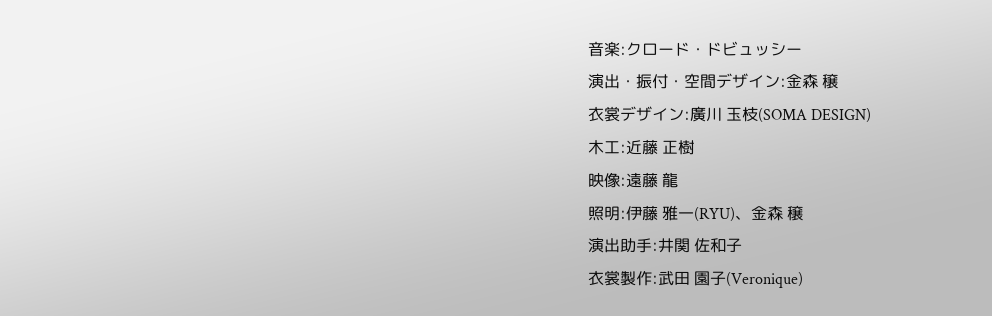音楽:クロード・ドビュッシー
演出・振付・空間デザイン:金森 穣
衣裳デザイン:廣川 玉枝(SOMA DESIGN)
木工:近藤 正樹
映像:遠藤 龍
照明:伊藤 雅一(RYU)、金森 穣
演出助手:井関 佐和子
衣裳製作:武田 園子(Veronique)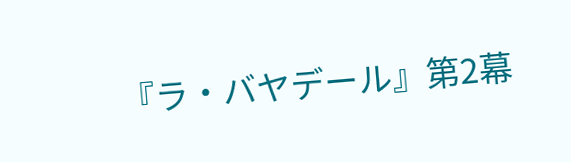『ラ・バヤデール』第2幕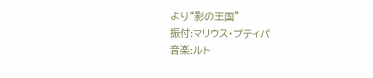より“影の王国”
振付:マリウス・プティパ
音楽:ルト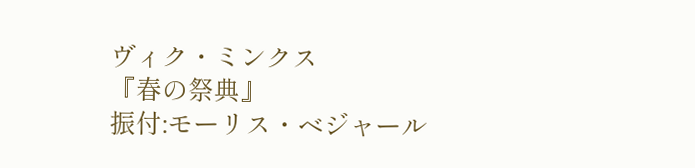ヴィク・ミンクス
『春の祭典』
振付:モーリス・ベジャール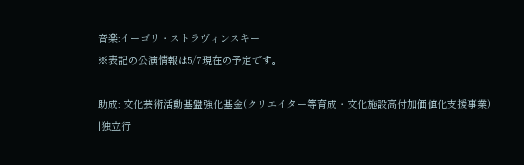音楽:イーゴリ・ストラヴィンスキー
※表記の公演情報は5/7現在の予定です。

助成: 文化芸術活動基盤強化基金(クリエイター等育成・文化施設高付加価値化支援事業)
|独立行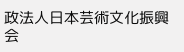政法人日本芸術文化振興会